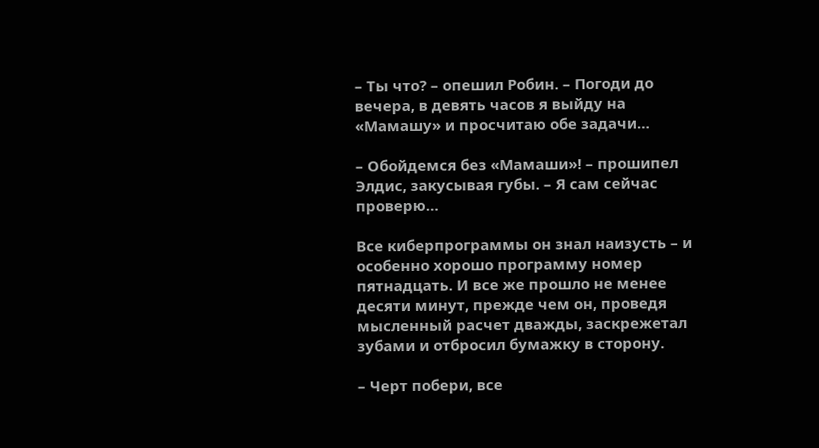– Ты что? – опешил Робин. – Погоди до вечера, в девять часов я выйду на «Мамашу» и просчитаю обе задачи…

– Обойдемся без «Мамаши»! – прошипел Элдис, закусывая губы. – Я сам сейчас проверю…

Все киберпрограммы он знал наизусть – и особенно хорошо программу номер пятнадцать. И все же прошло не менее десяти минут, прежде чем он, проведя мысленный расчет дважды, заскрежетал зубами и отбросил бумажку в сторону.

– Черт побери, все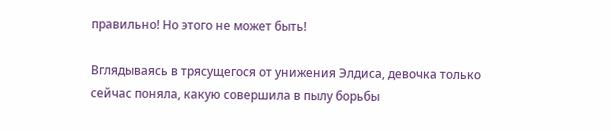правильно! Но этого не может быть!

Вглядываясь в трясущегося от унижения Элдиса, девочка только сейчас поняла, какую совершила в пылу борьбы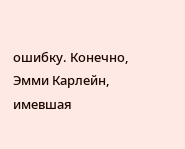ошибку. Конечно, Эмми Карлейн, имевшая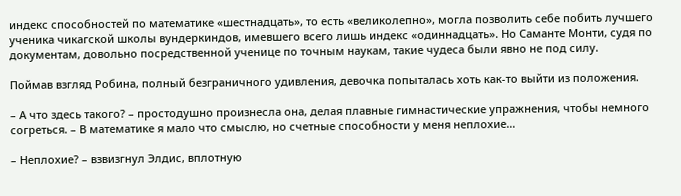индекс способностей по математике «шестнадцать», то есть «великолепно», могла позволить себе побить лучшего ученика чикагской школы вундеркиндов, имевшего всего лишь индекс «одиннадцать». Но Саманте Монти, судя по документам, довольно посредственной ученице по точным наукам, такие чудеса были явно не под силу.

Поймав взгляд Робина, полный безграничного удивления, девочка попыталась хоть как-то выйти из положения.

– А что здесь такого? – простодушно произнесла она, делая плавные гимнастические упражнения, чтобы немного согреться. – В математике я мало что смыслю, но счетные способности у меня неплохие…

– Неплохие? – взвизгнул Элдис, вплотную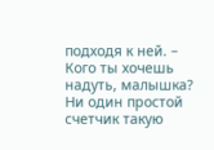подходя к ней. – Кого ты хочешь надуть, малышка? Ни один простой счетчик такую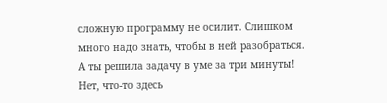сложную программу не осилит. Слишком много надо знать, чтобы в ней разобраться. А ты решила задачу в уме за три минуты! Нет, что-то здесь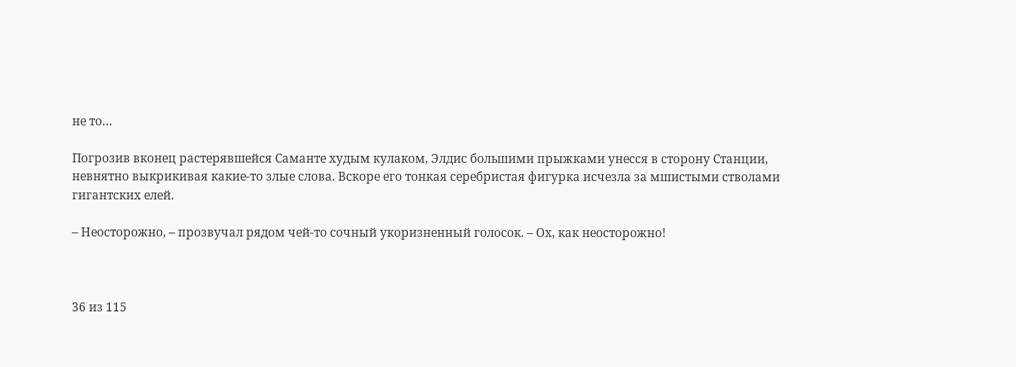не то…

Погрозив вконец растерявшейся Саманте худым кулаком, Элдис большими прыжками унесся в сторону Станции, невнятно выкрикивая какие-то злые слова. Вскоре его тонкая серебристая фигурка исчезла за мшистыми стволами гигантских елей.

– Неосторожно, – прозвучал рядом чей-то сочный укоризненный голосок. – Ох, как неосторожно!



36 из 115